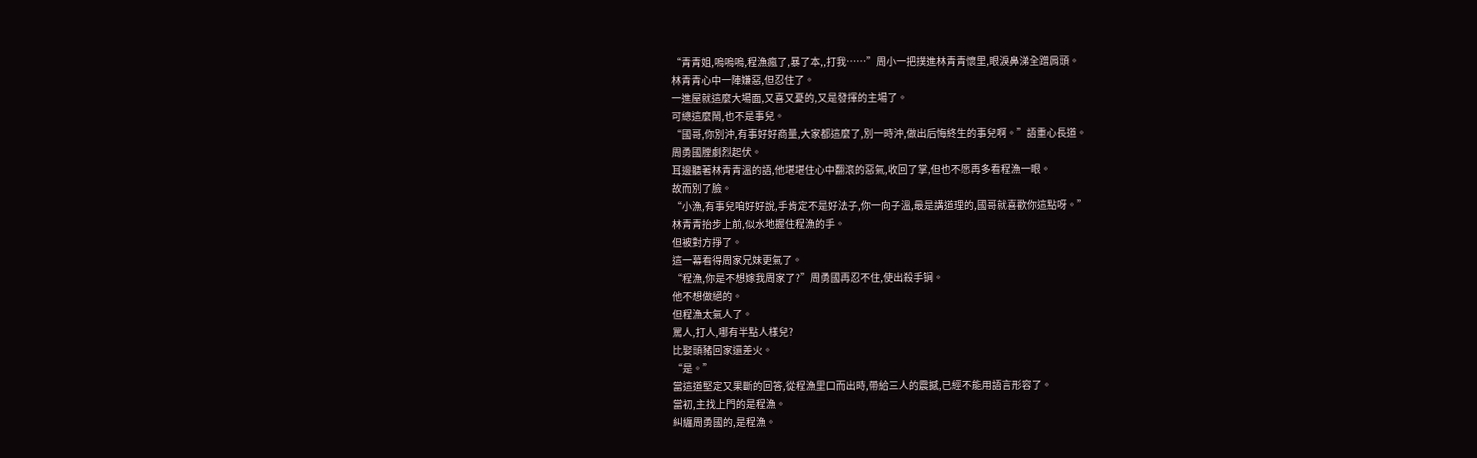“青青姐,嗚嗚嗚,程漁瘋了,暴了本,,打我……”周小一把撲進林青青懷里,眼淚鼻涕全蹭肩頭。
林青青心中一陣嫌惡,但忍住了。
一進屋就這麼大場面,又喜又憂的,又是發揮的主場了。
可總這麼鬧,也不是事兒。
“國哥,你別沖,有事好好商量,大家都這麼了,別一時沖,做出后悔終生的事兒啊。”語重心長道。
周勇國膛劇烈起伏。
耳邊聽著林青青溫的語,他堪堪住心中翻滾的惡氣,收回了掌,但也不愿再多看程漁一眼。
故而別了臉。
“小漁,有事兒咱好好說,手肯定不是好法子,你一向子溫,最是講道理的,國哥就喜歡你這點呀。”
林青青抬步上前,似水地握住程漁的手。
但被對方掙了。
這一幕看得周家兄妹更氣了。
“程漁,你是不想嫁我周家了?”周勇國再忍不住,使出殺手锏。
他不想做絕的。
但程漁太氣人了。
罵人,打人,哪有半點人樣兒?
比娶頭豬回家還差火。
“是。”
當這道堅定又果斷的回答,從程漁里口而出時,帶給三人的震撼,已經不能用語言形容了。
當初,主找上門的是程漁。
糾纏周勇國的,是程漁。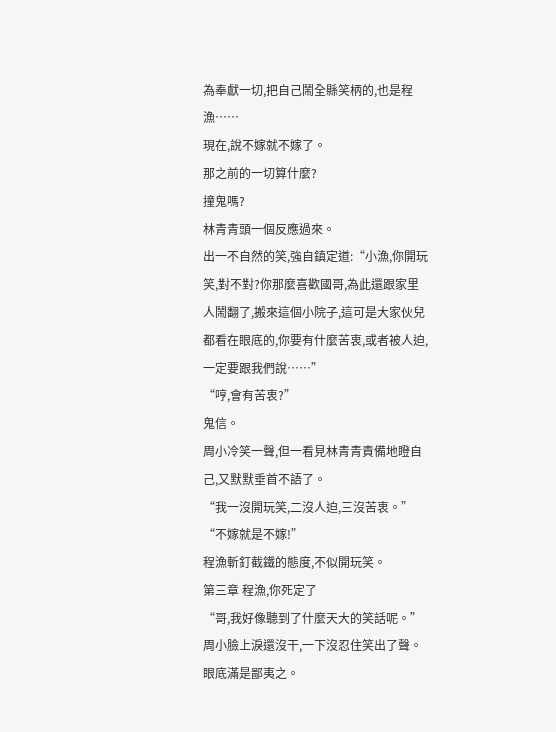為奉獻一切,把自己鬧全縣笑柄的,也是程漁……
現在,說不嫁就不嫁了。
那之前的一切算什麼?
撞鬼嗎?
林青青頭一個反應過來。
出一不自然的笑,強自鎮定道:“小漁,你開玩笑,對不對?你那麼喜歡國哥,為此還跟家里人鬧翻了,搬來這個小院子,這可是大家伙兒都看在眼底的,你要有什麼苦衷,或者被人迫,一定要跟我們說……”
“哼,會有苦衷?”
鬼信。
周小冷笑一聲,但一看見林青青責備地瞪自己,又默默垂首不語了。
“我一沒開玩笑,二沒人迫,三沒苦衷。”
“不嫁就是不嫁!”
程漁斬釘截鐵的態度,不似開玩笑。
第三章 程漁,你死定了
“哥,我好像聽到了什麼天大的笑話呢。”周小臉上淚還沒干,一下沒忍住笑出了聲。
眼底滿是鄙夷之。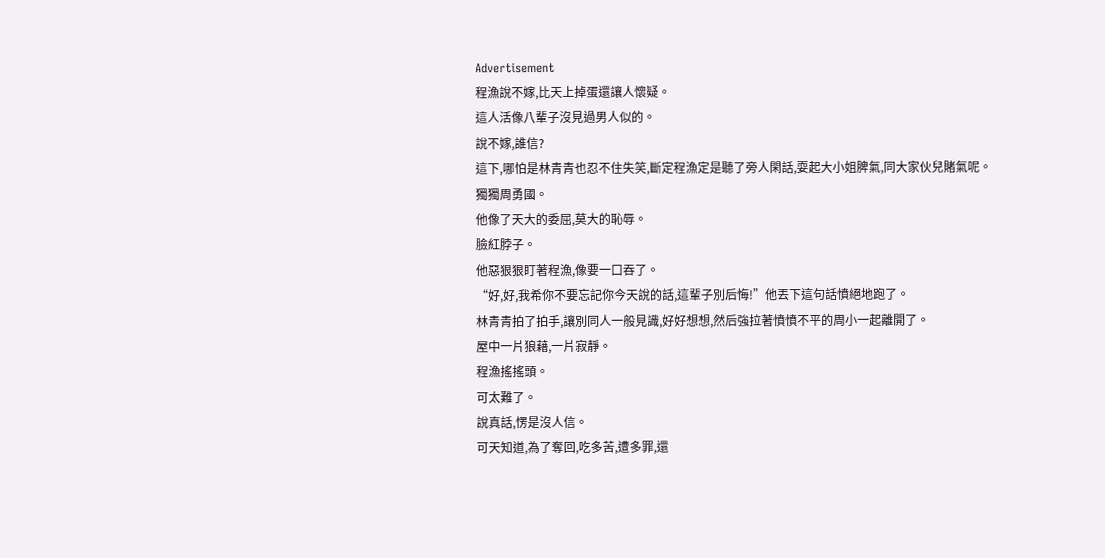Advertisement
程漁說不嫁,比天上掉蛋還讓人懷疑。
這人活像八輩子沒見過男人似的。
說不嫁,誰信?
這下,哪怕是林青青也忍不住失笑,斷定程漁定是聽了旁人閑話,耍起大小姐脾氣,同大家伙兒賭氣呢。
獨獨周勇國。
他像了天大的委屈,莫大的恥辱。
臉紅脖子。
他惡狠狠盯著程漁,像要一口吞了。
“好,好,我希你不要忘記你今天說的話,這輩子別后悔!”他丟下這句話憤絕地跑了。
林青青拍了拍手,讓別同人一般見識,好好想想,然后強拉著憤憤不平的周小一起離開了。
屋中一片狼藉,一片寂靜。
程漁搖搖頭。
可太難了。
說真話,愣是沒人信。
可天知道,為了奪回,吃多苦,遭多罪,還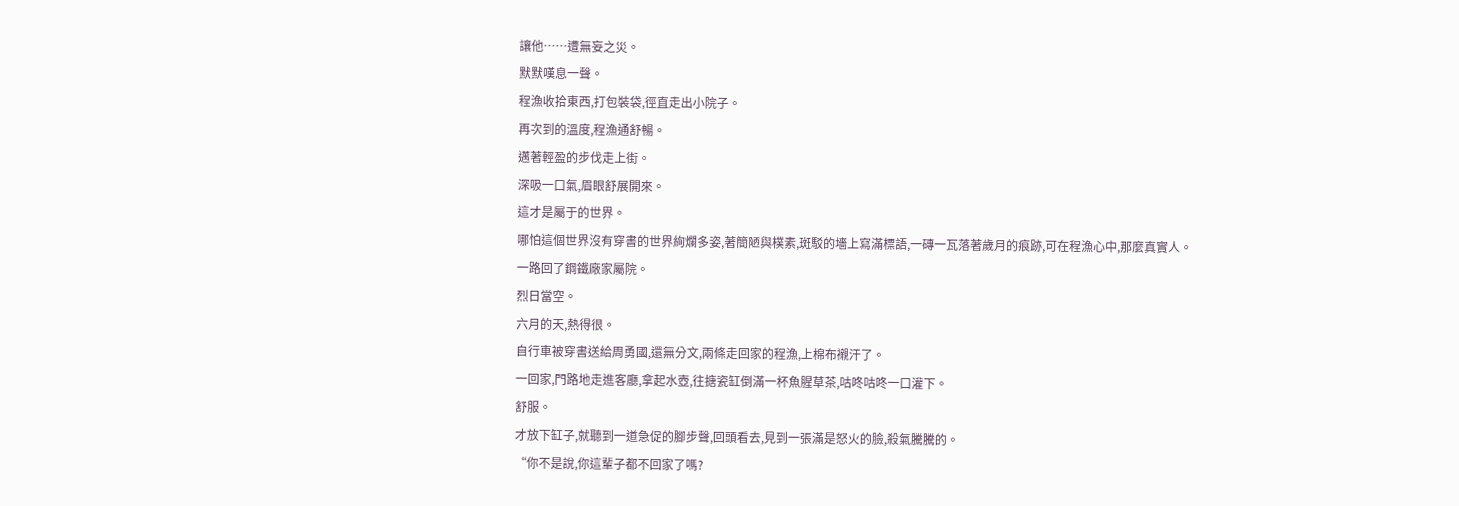讓他……遭無妄之災。
默默嘆息一聲。
程漁收拾東西,打包裝袋,徑直走出小院子。
再次到的溫度,程漁通舒暢。
邁著輕盈的步伐走上街。
深吸一口氣,眉眼舒展開來。
這才是屬于的世界。
哪怕這個世界沒有穿書的世界絢爛多姿,著簡陋與樸素,斑駁的墻上寫滿標語,一磚一瓦落著歲月的痕跡,可在程漁心中,那麼真實人。
一路回了鋼鐵廠家屬院。
烈日當空。
六月的天,熱得很。
自行車被穿書送給周勇國,還無分文,兩條走回家的程漁,上棉布襯汗了。
一回家,門路地走進客廳,拿起水壺,往搪瓷缸倒滿一杯魚腥草茶,咕咚咕咚一口灌下。
舒服。
才放下缸子,就聽到一道急促的腳步聲,回頭看去,見到一張滿是怒火的臉,殺氣騰騰的。
“你不是說,你這輩子都不回家了嗎?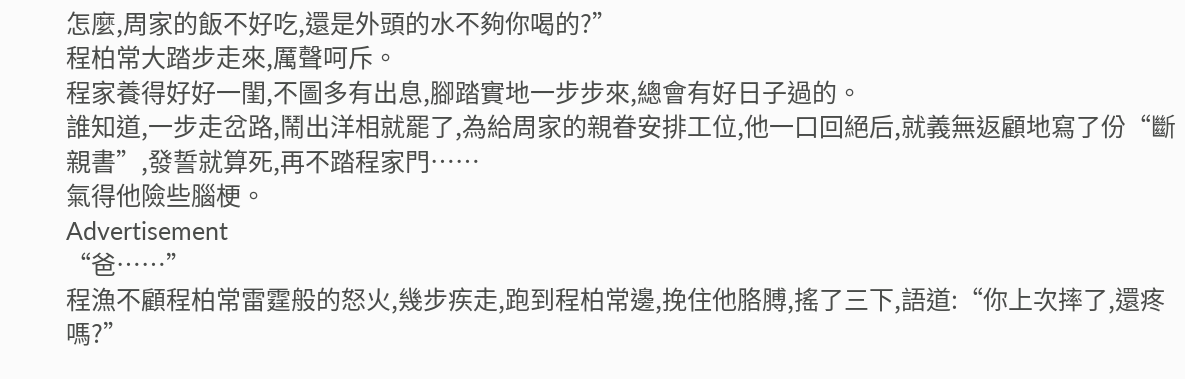怎麼,周家的飯不好吃,還是外頭的水不夠你喝的?”
程柏常大踏步走來,厲聲呵斥。
程家養得好好一閨,不圖多有出息,腳踏實地一步步來,總會有好日子過的。
誰知道,一步走岔路,鬧出洋相就罷了,為給周家的親眷安排工位,他一口回絕后,就義無返顧地寫了份“斷親書”,發誓就算死,再不踏程家門……
氣得他險些腦梗。
Advertisement
“爸……”
程漁不顧程柏常雷霆般的怒火,幾步疾走,跑到程柏常邊,挽住他胳膊,搖了三下,語道:“你上次摔了,還疼嗎?”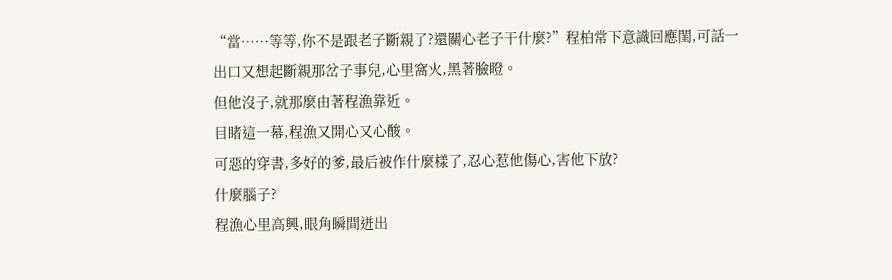“當……等等,你不是跟老子斷親了?還關心老子干什麼?”程柏常下意識回應閨,可話一出口又想起斷親那岔子事兒,心里窩火,黑著臉瞪。
但他沒子,就那麼由著程漁靠近。
目睹這一幕,程漁又開心又心酸。
可惡的穿書,多好的爹,最后被作什麼樣了,忍心惹他傷心,害他下放?
什麼腦子?
程漁心里高興,眼角瞬間迸出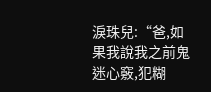淚珠兒:“爸,如果我說我之前鬼迷心竅,犯糊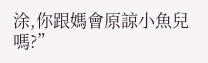涂,你跟媽會原諒小魚兒嗎?”